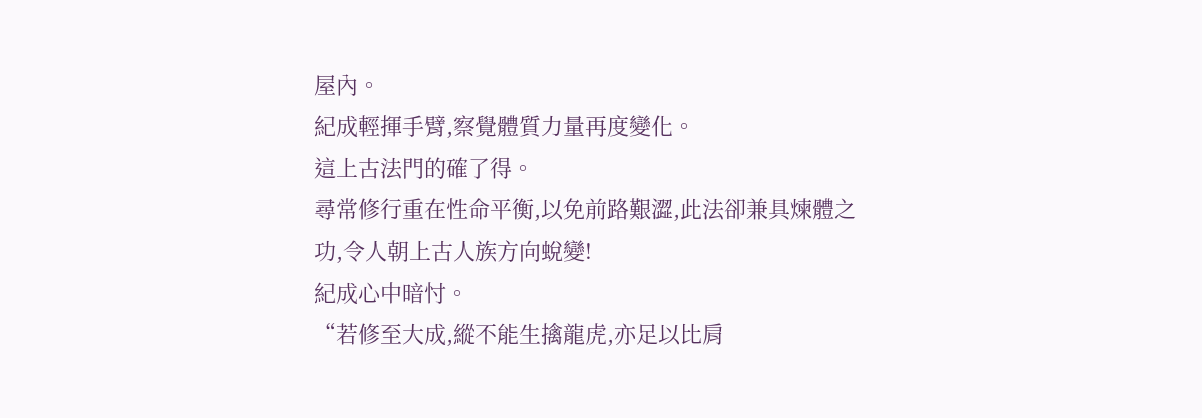屋內。
紀成輕揮手臂,察覺體質力量再度變化。
這上古法門的確了得。
尋常修行重在性命平衡,以免前路艱澀,此法卻兼具煉體之功,令人朝上古人族方向蛻變!
紀成心中暗忖。
“若修至大成,縱不能生擒龍虎,亦足以比肩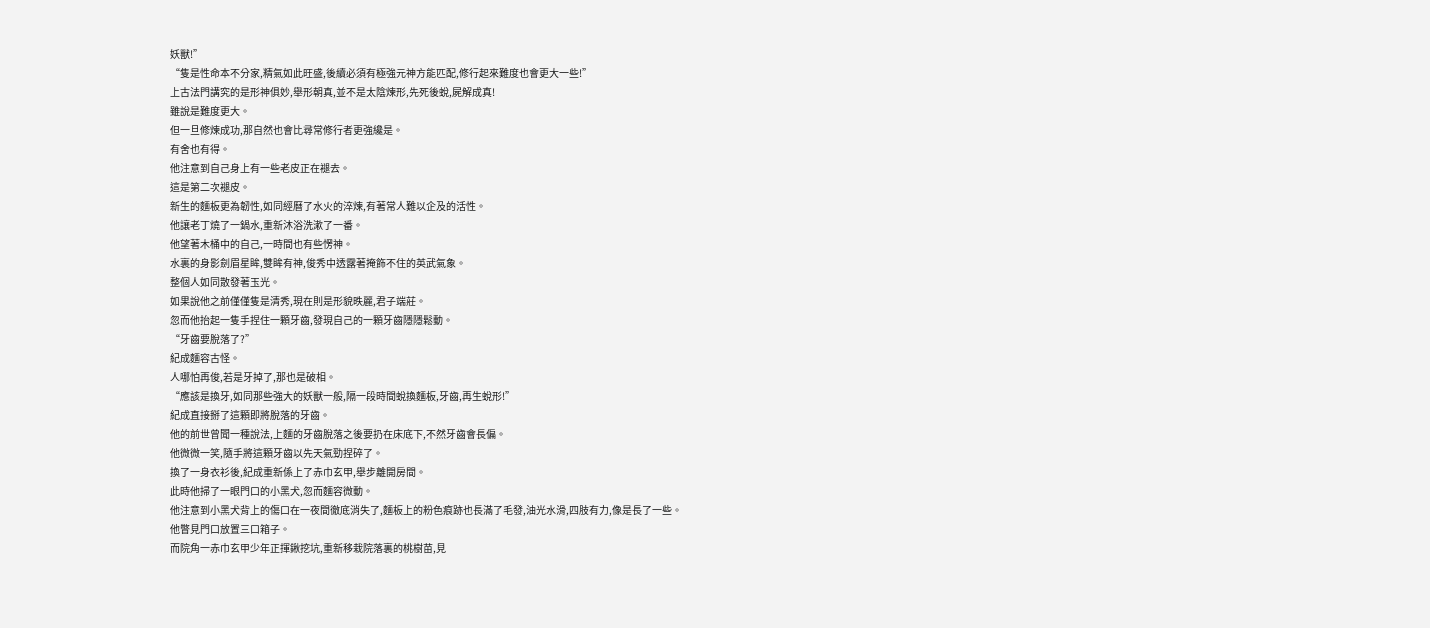妖獸!”
“隻是性命本不分家,精氣如此旺盛,後續必須有極強元神方能匹配,修行起來難度也會更大一些!”
上古法門講究的是形神俱妙,舉形朝真,並不是太陰煉形,先死後蛻,屍解成真!
雖說是難度更大。
但一旦修煉成功,那自然也會比尋常修行者更強纔是。
有舍也有得。
他注意到自己身上有一些老皮正在褪去。
這是第二次褪皮。
新生的麵板更為韌性,如同經曆了水火的淬煉,有著常人難以企及的活性。
他讓老丁燒了一鍋水,重新沐浴洗漱了一番。
他望著木桶中的自己,一時間也有些愣神。
水裏的身影劍眉星眸,雙眸有神,俊秀中透露著掩飾不住的英武氣象。
整個人如同散發著玉光。
如果說他之前僅僅隻是清秀,現在則是形貌昳麗,君子端莊。
忽而他抬起一隻手捏住一顆牙齒,發現自己的一顆牙齒隱隱鬆動。
“牙齒要脫落了?”
紀成麵容古怪。
人哪怕再俊,若是牙掉了,那也是破相。
“應該是換牙,如同那些強大的妖獸一般,隔一段時間蛻換麵板,牙齒,再生蛻形!”
紀成直接掰了這顆即將脫落的牙齒。
他的前世曾聞一種說法,上麵的牙齒脫落之後要扔在床底下,不然牙齒會長偏。
他微微一笑,隨手將這顆牙齒以先天氣勁捏碎了。
換了一身衣衫後,紀成重新係上了赤巾玄甲,舉步離開房間。
此時他掃了一眼門口的小黑犬,忽而麵容微動。
他注意到小黑犬背上的傷口在一夜間徹底消失了,麵板上的粉色痕跡也長滿了毛發,油光水滑,四肢有力,像是長了一些。
他瞥見門口放置三口箱子。
而院角一赤巾玄甲少年正揮鍬挖坑,重新移栽院落裏的桃樹苗,見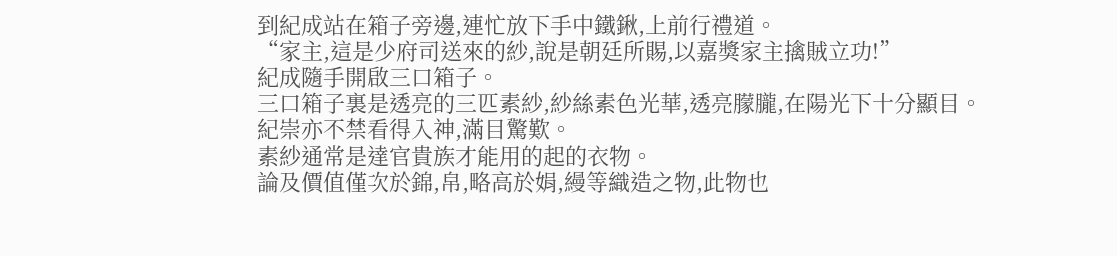到紀成站在箱子旁邊,連忙放下手中鐵鍬,上前行禮道。
“家主,這是少府司送來的紗,說是朝廷所賜,以嘉獎家主擒賊立功!”
紀成隨手開啟三口箱子。
三口箱子裏是透亮的三匹素紗,紗絲素色光華,透亮朦朧,在陽光下十分顯目。
紀崇亦不禁看得入神,滿目驚歎。
素紗通常是達官貴族才能用的起的衣物。
論及價值僅次於錦,帛,略高於娟,縵等織造之物,此物也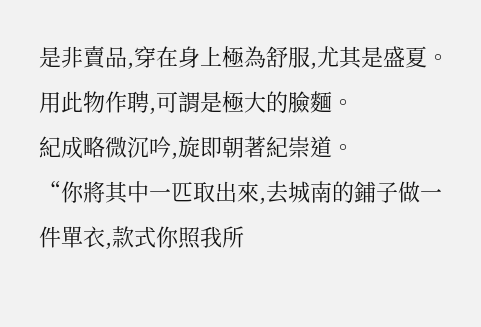是非賣品,穿在身上極為舒服,尤其是盛夏。
用此物作聘,可謂是極大的臉麵。
紀成略微沉吟,旋即朝著紀崇道。
“你將其中一匹取出來,去城南的鋪子做一件單衣,款式你照我所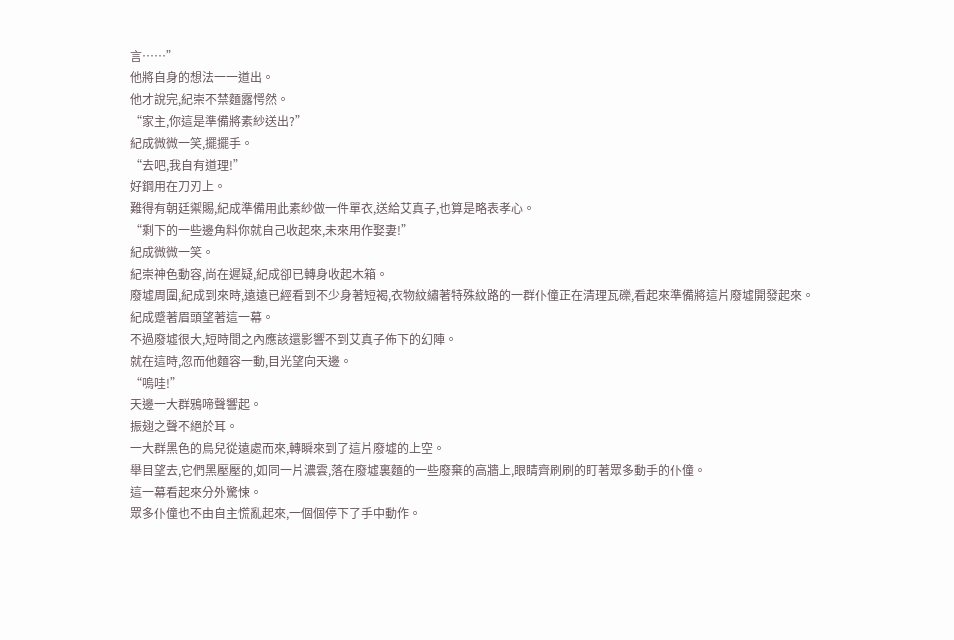言……”
他將自身的想法一一道出。
他才說完,紀崇不禁麵露愕然。
“家主,你這是準備將素紗送出?”
紀成微微一笑,擺擺手。
“去吧,我自有道理!”
好鋼用在刀刃上。
難得有朝廷禦賜,紀成準備用此素紗做一件單衣,送給艾真子,也算是略表孝心。
“剩下的一些邊角料你就自己收起來,未來用作娶妻!”
紀成微微一笑。
紀崇神色動容,尚在遲疑,紀成卻已轉身收起木箱。
廢墟周圍,紀成到來時,遠遠已經看到不少身著短褐,衣物紋繡著特殊紋路的一群仆僮正在清理瓦礫,看起來準備將這片廢墟開發起來。
紀成蹙著眉頭望著這一幕。
不過廢墟很大,短時間之內應該還影響不到艾真子佈下的幻陣。
就在這時,忽而他麵容一動,目光望向天邊。
“嗚哇!”
天邊一大群鴉啼聲響起。
振翅之聲不絕於耳。
一大群黑色的鳥兒從遠處而來,轉瞬來到了這片廢墟的上空。
舉目望去,它們黑壓壓的,如同一片濃雲,落在廢墟裏麵的一些廢棄的高牆上,眼睛齊刷刷的盯著眾多動手的仆僮。
這一幕看起來分外驚悚。
眾多仆僮也不由自主慌亂起來,一個個停下了手中動作。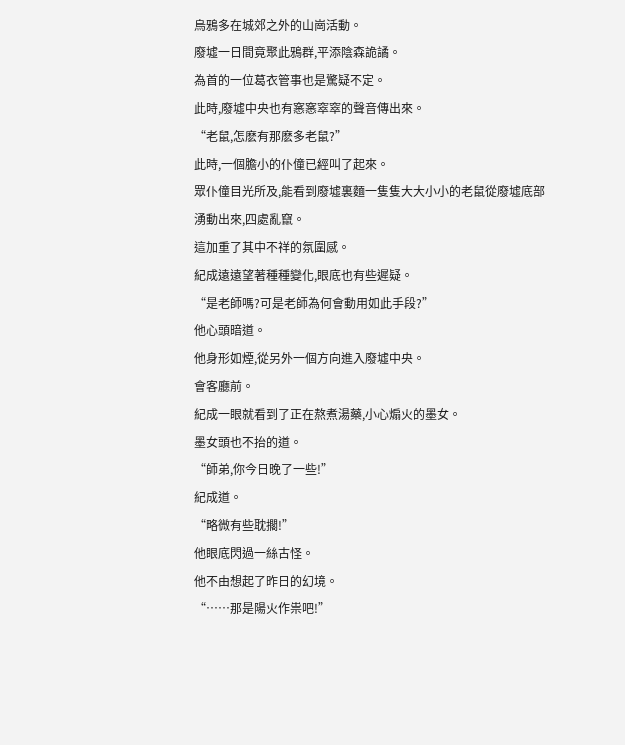烏鴉多在城郊之外的山崗活動。
廢墟一日間竟聚此鴉群,平添陰森詭譎。
為首的一位葛衣管事也是驚疑不定。
此時,廢墟中央也有窸窸窣窣的聲音傳出來。
“老鼠,怎麽有那麽多老鼠?”
此時,一個膽小的仆僮已經叫了起來。
眾仆僮目光所及,能看到廢墟裏麵一隻隻大大小小的老鼠從廢墟底部湧動出來,四處亂竄。
這加重了其中不祥的氛圍感。
紀成遠遠望著種種變化,眼底也有些遲疑。
“是老師嗎?可是老師為何會動用如此手段?”
他心頭暗道。
他身形如煙,從另外一個方向進入廢墟中央。
會客廳前。
紀成一眼就看到了正在熬煮湯藥,小心煽火的墨女。
墨女頭也不抬的道。
“師弟,你今日晚了一些!”
紀成道。
“略微有些耽擱!”
他眼底閃過一絲古怪。
他不由想起了昨日的幻境。
“……那是陽火作祟吧!”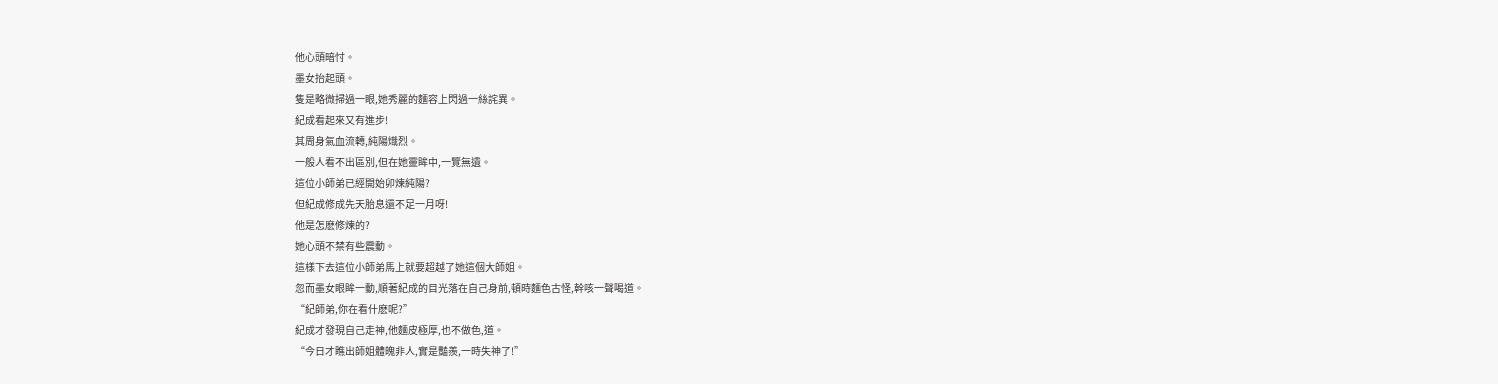他心頭暗忖。
墨女抬起頭。
隻是略微掃過一眼,她秀麗的麵容上閃過一絲詫異。
紀成看起來又有進步!
其周身氣血流轉,純陽熾烈。
一般人看不出區別,但在她靈眸中,一覽無遺。
這位小師弟已經開始卯煉純陽?
但紀成修成先天胎息還不足一月呀!
他是怎麽修煉的?
她心頭不禁有些震動。
這樣下去這位小師弟馬上就要超越了她這個大師姐。
忽而墨女眼眸一動,順著紀成的目光落在自己身前,頓時麵色古怪,幹咳一聲喝道。
“紀師弟,你在看什麽呢?”
紀成才發現自己走神,他麵皮極厚,也不做色,道。
“今日才瞧出師姐體魄非人,實是豔羨,一時失神了!”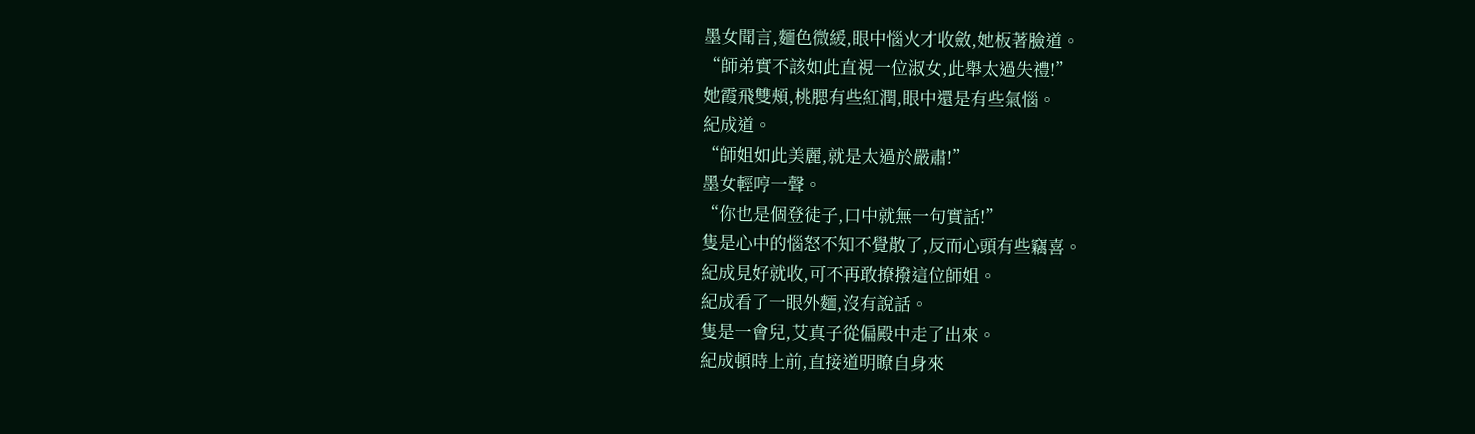墨女聞言,麵色微緩,眼中惱火才收斂,她板著臉道。
“師弟實不該如此直視一位淑女,此舉太過失禮!”
她霞飛雙頰,桃腮有些紅潤,眼中還是有些氣惱。
紀成道。
“師姐如此美麗,就是太過於嚴肅!”
墨女輕哼一聲。
“你也是個登徒子,口中就無一句實話!”
隻是心中的惱怒不知不覺散了,反而心頭有些竊喜。
紀成見好就收,可不再敢撩撥這位師姐。
紀成看了一眼外麵,沒有說話。
隻是一會兒,艾真子從偏殿中走了出來。
紀成頓時上前,直接道明瞭自身來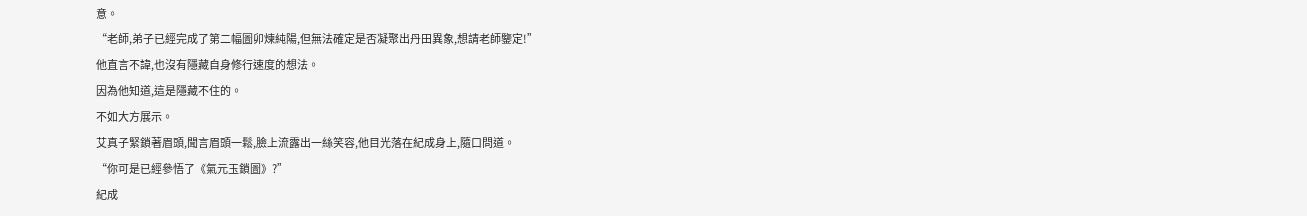意。
“老師,弟子已經完成了第二幅圖卯煉純陽,但無法確定是否凝聚出丹田異象,想請老師鑒定!”
他直言不諱,也沒有隱藏自身修行速度的想法。
因為他知道,這是隱藏不住的。
不如大方展示。
艾真子緊鎖著眉頭,聞言眉頭一鬆,臉上流露出一絲笑容,他目光落在紀成身上,隨口問道。
“你可是已經參悟了《氣元玉鎖圖》?”
紀成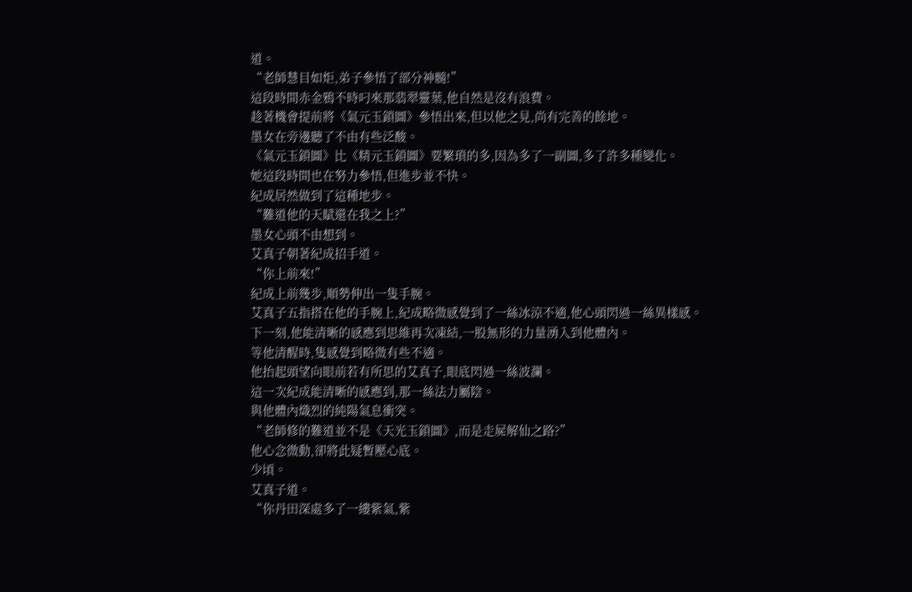道。
“老師慧目如炬,弟子參悟了部分神髓!”
這段時間赤金鴉不時叼來那翡翠靈葉,他自然是沒有浪費。
趁著機會提前將《氣元玉鎖圖》參悟出來,但以他之見,尚有完善的餘地。
墨女在旁邊聽了不由有些泛酸。
《氣元玉鎖圖》比《精元玉鎖圖》要繁瑣的多,因為多了一副圖,多了許多種變化。
她這段時間也在努力參悟,但進步並不快。
紀成居然做到了這種地步。
“難道他的天賦還在我之上?”
墨女心頭不由想到。
艾真子朝著紀成招手道。
“你上前來!”
紀成上前幾步,順勢伸出一隻手腕。
艾真子五指搭在他的手腕上,紀成略微感覺到了一絲冰涼不適,他心頭閃過一絲異樣感。
下一刻,他能清晰的感應到思維再次凍結,一股無形的力量湧入到他體內。
等他清醒時,隻感覺到略微有些不適。
他抬起頭望向眼前若有所思的艾真子,眼底閃過一絲波瀾。
這一次紀成能清晰的感應到,那一絲法力屬陰。
與他體內熾烈的純陽氣息衝突。
“老師修的難道並不是《天光玉鎖圖》,而是走屍解仙之路?”
他心念微動,卻將此疑暫壓心底。
少頃。
艾真子道。
“你丹田深處多了一縷紫氣,紫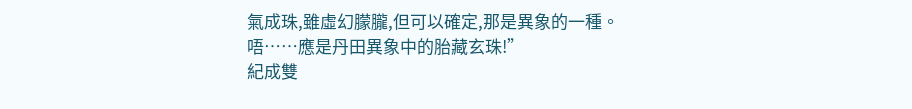氣成珠,雖虛幻朦朧,但可以確定,那是異象的一種。
唔……應是丹田異象中的胎藏玄珠!”
紀成雙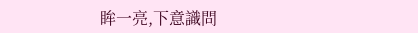眸一亮,下意識問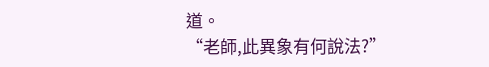道。
“老師,此異象有何說法?”